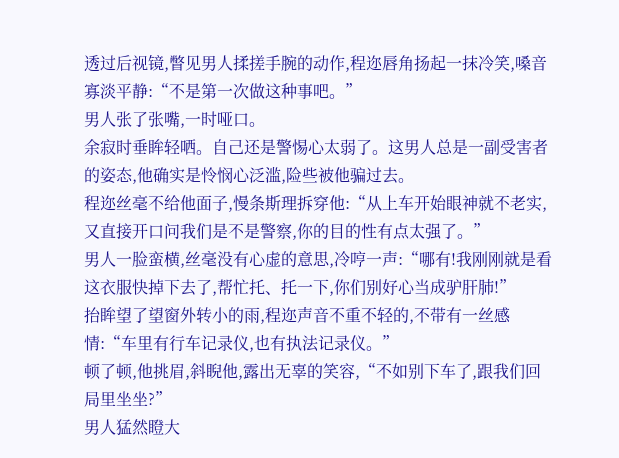透过后视镜,瞥见男人揉搓手腕的动作,程迩唇角扬起一抹冷笑,嗓音寡淡平静:“不是第一次做这种事吧。”
男人张了张嘴,一时哑口。
余寂时垂眸轻哂。自己还是警惕心太弱了。这男人总是一副受害者的姿态,他确实是怜悯心泛滥,险些被他骗过去。
程迩丝毫不给他面子,慢条斯理拆穿他:“从上车开始眼神就不老实,又直接开口问我们是不是警察,你的目的性有点太强了。”
男人一脸蛮横,丝毫没有心虚的意思,冷哼一声:“哪有!我刚刚就是看这衣服快掉下去了,帮忙托、托一下,你们别好心当成驴肝肺!”
抬眸望了望窗外转小的雨,程迩声音不重不轻的,不带有一丝感情:“车里有行车记录仪,也有执法记录仪。”
顿了顿,他挑眉,斜睨他,露出无辜的笑容,“不如别下车了,跟我们回局里坐坐?”
男人猛然瞪大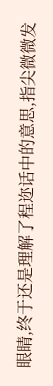眼睛,终于还是理解了程迩话中的意思,指尖微微发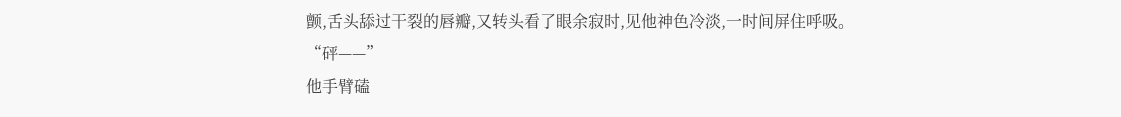颤,舌头舔过干裂的唇瓣,又转头看了眼余寂时,见他神色冷淡,一时间屏住呼吸。
“砰——”
他手臂磕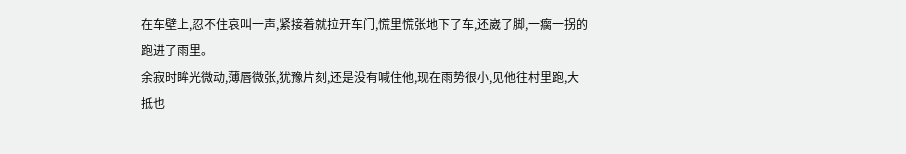在车壁上,忍不住哀叫一声,紧接着就拉开车门,慌里慌张地下了车,还崴了脚,一瘸一拐的跑进了雨里。
余寂时眸光微动,薄唇微张,犹豫片刻,还是没有喊住他,现在雨势很小,见他往村里跑,大抵也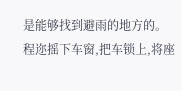是能够找到避雨的地方的。
程迩摇下车窗,把车锁上,将座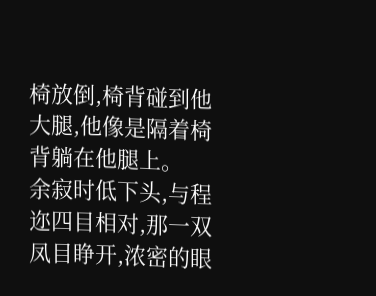椅放倒,椅背碰到他大腿,他像是隔着椅背躺在他腿上。
余寂时低下头,与程迩四目相对,那一双凤目睁开,浓密的眼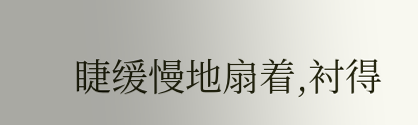睫缓慢地扇着,衬得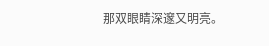那双眼睛深邃又明亮。